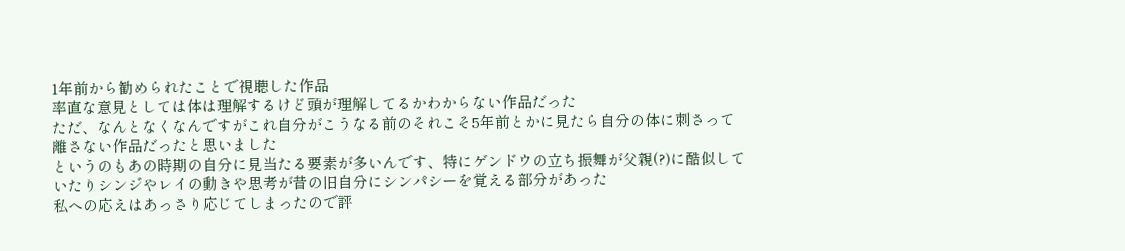1年前から勧められたことで視聴した作品
率直な意見としては体は理解するけど頭が理解してるかわからない作品だった
ただ、なんとなくなんですがこれ自分がこうなる前のそれこそ5年前とかに見たら自分の体に刺さって離さない作品だったと思いました
というのもあの時期の自分に見当たる要素が多いんです、特にゲンドウの立ち振舞が父親(?)に酷似していたりシンジやレイの動きや思考が昔の旧自分にシンパシーを覚える部分があった
私への応えはあっさり応じてしまったので評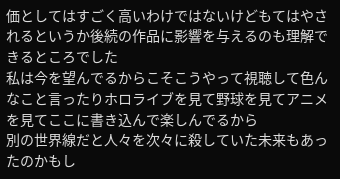価としてはすごく高いわけではないけどもてはやされるというか後続の作品に影響を与えるのも理解できるところでした
私は今を望んでるからこそこうやって視聴して色んなこと言ったりホロライブを見て野球を見てアニメを見てここに書き込んで楽しんでるから
別の世界線だと人々を次々に殺していた未来もあったのかもし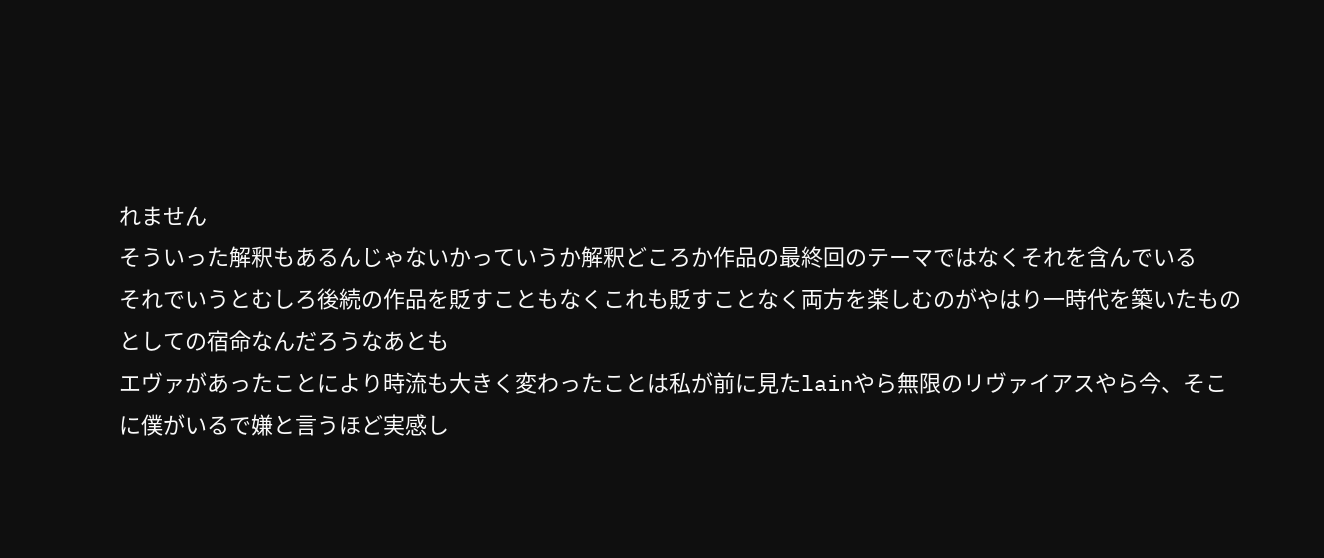れません
そういった解釈もあるんじゃないかっていうか解釈どころか作品の最終回のテーマではなくそれを含んでいる
それでいうとむしろ後続の作品を貶すこともなくこれも貶すことなく両方を楽しむのがやはり一時代を築いたものとしての宿命なんだろうなあとも
エヴァがあったことにより時流も大きく変わったことは私が前に見たlainやら無限のリヴァイアスやら今、そこに僕がいるで嫌と言うほど実感し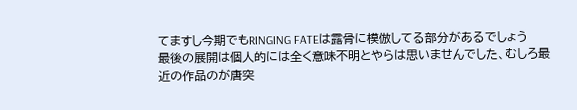てますし今期でもRINGING FATEは露骨に模倣してる部分があるでしょう
最後の展開は個人的には全く意味不明とやらは思いませんでした、むしろ最近の作品のが唐突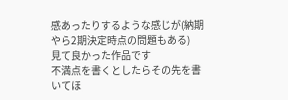感あったりするような感じが(納期やら2期決定時点の問題もある)
見て良かった作品です
不満点を書くとしたらその先を書いてほ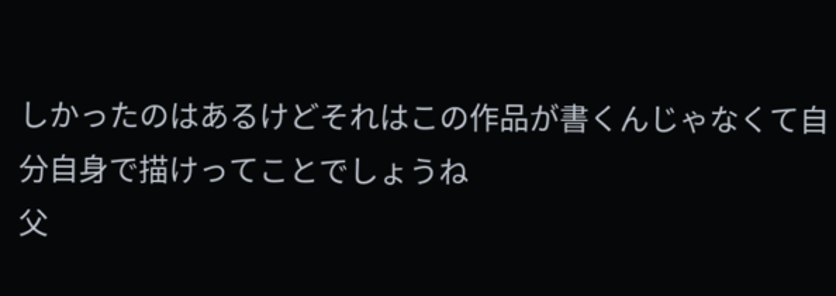しかったのはあるけどそれはこの作品が書くんじゃなくて自分自身で描けってことでしょうね
父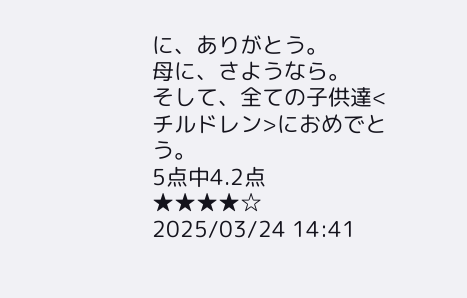に、ありがとう。
母に、さようなら。
そして、全ての子供達<チルドレン>におめでとう。
5点中4.2点
★★★★☆
2025/03/24 14:41